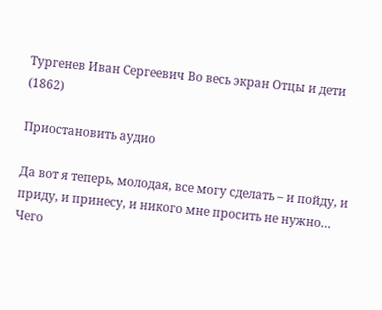Тургенев Иван Сергеевич Во весь экран Отцы и дети (1862)

Приостановить аудио

Да вот я теперь, молодая, все могу сделать – и пойду, и приду, и принесу, и никого мне просить не нужно… Чего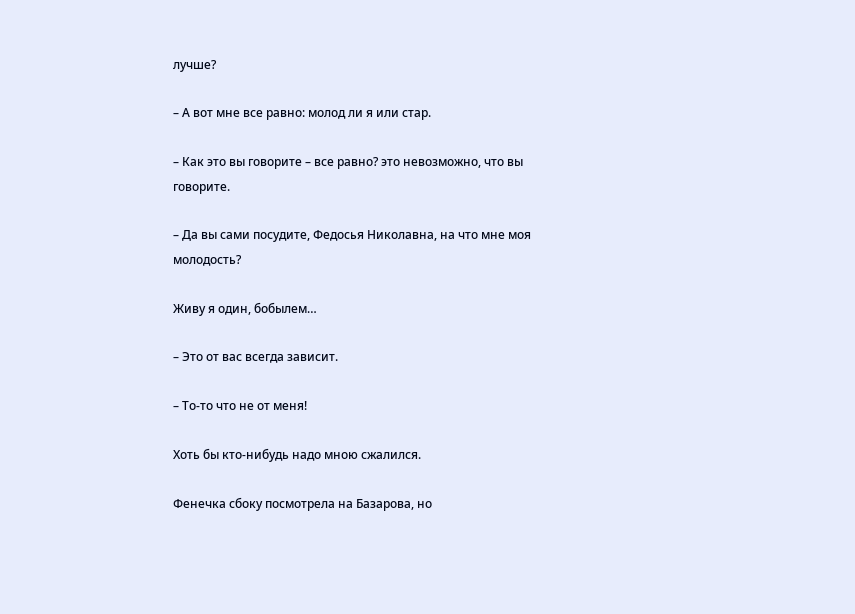лучше?

– А вот мне все равно: молод ли я или стар.

– Как это вы говорите – все равно? это невозможно, что вы говорите.

– Да вы сами посудите, Федосья Николавна, на что мне моя молодость?

Живу я один, бобылем…

– Это от вас всегда зависит.

– То-то что не от меня!

Хоть бы кто-нибудь надо мною сжалился.

Фенечка сбоку посмотрела на Базарова, но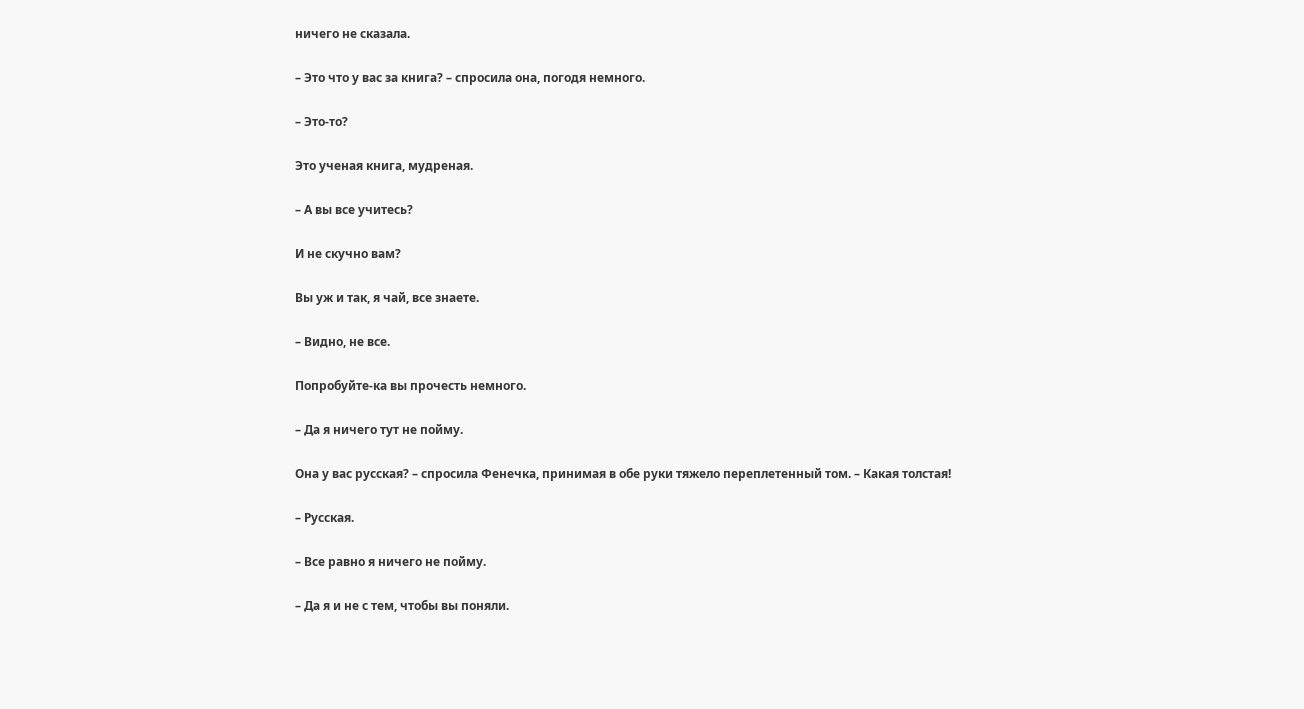ничего не сказала.

– Это что у вас за книга? – спросила она, погодя немного.

– Это-то?

Это ученая книга, мудреная.

– А вы все учитесь?

И не скучно вам?

Вы уж и так, я чай, все знаете.

– Видно, не все.

Попробуйте-ка вы прочесть немного.

– Да я ничего тут не пойму.

Она у вас русская? – спросила Фенечка, принимая в обе руки тяжело переплетенный том. – Какая толстая!

– Русская.

– Все равно я ничего не пойму.

– Да я и не с тем, чтобы вы поняли.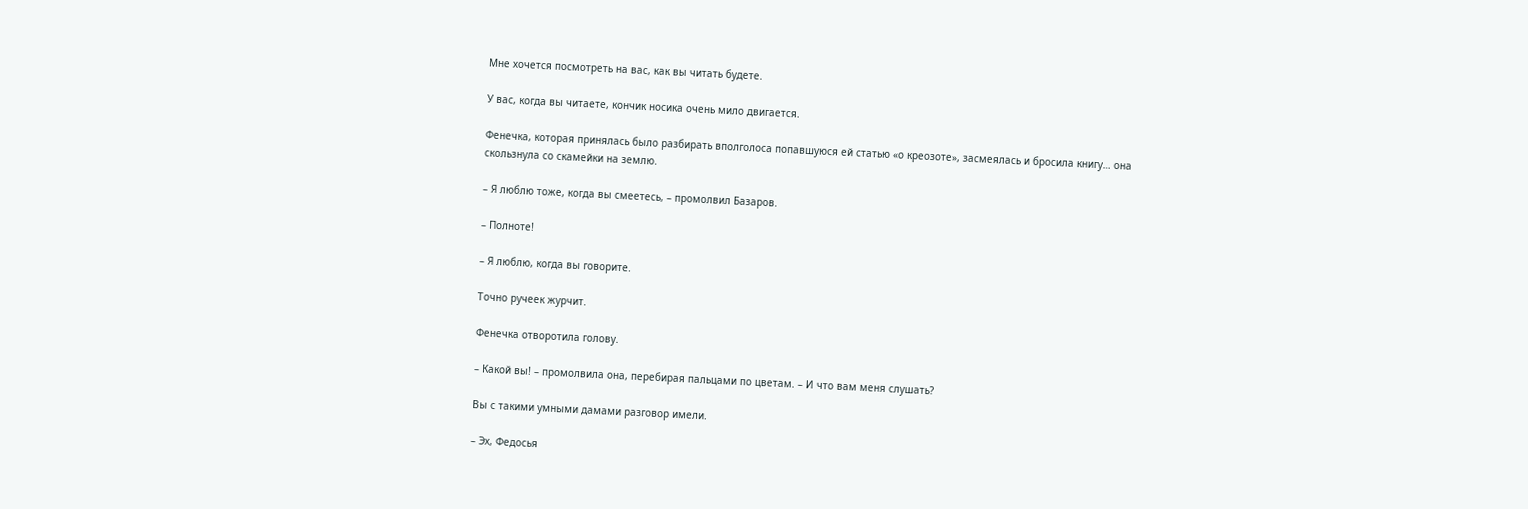Мне хочется посмотреть на вас, как вы читать будете.

У вас, когда вы читаете, кончик носика очень мило двигается.

Фенечка, которая принялась было разбирать вполголоса попавшуюся ей статью «о креозоте», засмеялась и бросила книгу… она скользнула со скамейки на землю.

– Я люблю тоже, когда вы смеетесь, – промолвил Базаров.

– Полноте!

– Я люблю, когда вы говорите.

Точно ручеек журчит.

Фенечка отворотила голову.

– Какой вы! – промолвила она, перебирая пальцами по цветам. – И что вам меня слушать?

Вы с такими умными дамами разговор имели.

– Эх, Федосья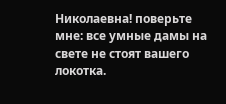Николаевна! поверьте мне: все умные дамы на свете не стоят вашего локотка.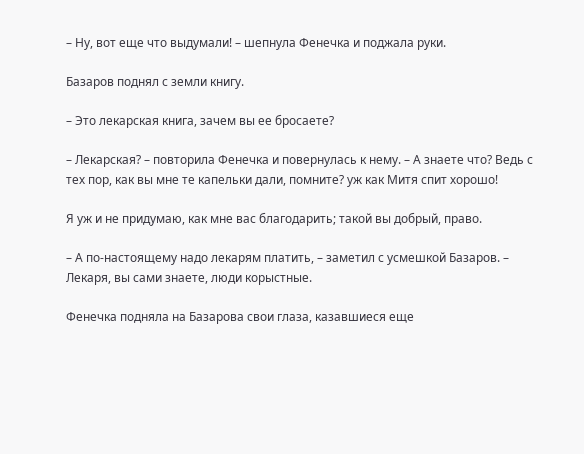– Ну, вот еще что выдумали! – шепнула Фенечка и поджала руки.

Базаров поднял с земли книгу.

– Это лекарская книга, зачем вы ее бросаете?

– Лекарская? – повторила Фенечка и повернулась к нему. – А знаете что? Ведь с тех пор, как вы мне те капельки дали, помните? уж как Митя спит хорошо!

Я уж и не придумаю, как мне вас благодарить; такой вы добрый, право.

– А по-настоящему надо лекарям платить, – заметил с усмешкой Базаров. – Лекаря, вы сами знаете, люди корыстные.

Фенечка подняла на Базарова свои глаза, казавшиеся еще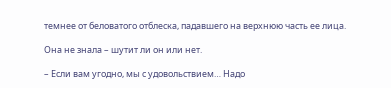темнее от беловатого отблеска, падавшего на верхнюю часть ее лица.

Она не знала – шутит ли он или нет.

– Если вам угодно, мы с удовольствием… Надо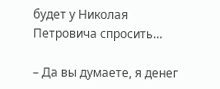будет у Николая Петровича спросить…

– Да вы думаете, я денег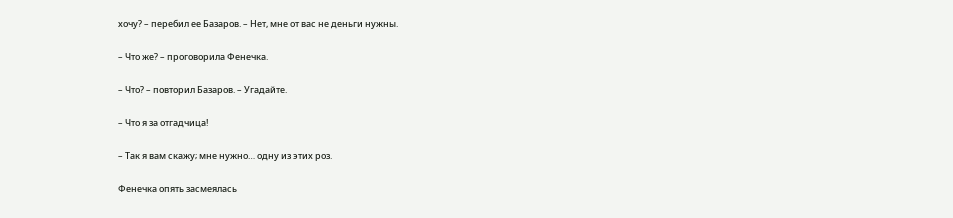хочу? – перебил ее Базаров. – Нет, мне от вас не деньги нужны.

– Что же? – проговорила Фенечка.

– Что? – повторил Базаров. – Угадайте.

– Что я за отгадчица!

– Так я вам скажу; мне нужно… одну из этих роз.

Фенечка опять засмеялась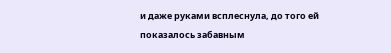и даже руками всплеснула, до того ей показалось забавным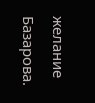желание Базарова.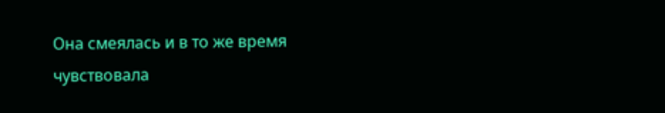Она смеялась и в то же время чувствовала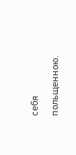себя польщенною.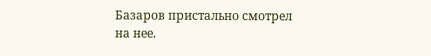Базаров пристально смотрел на нее.